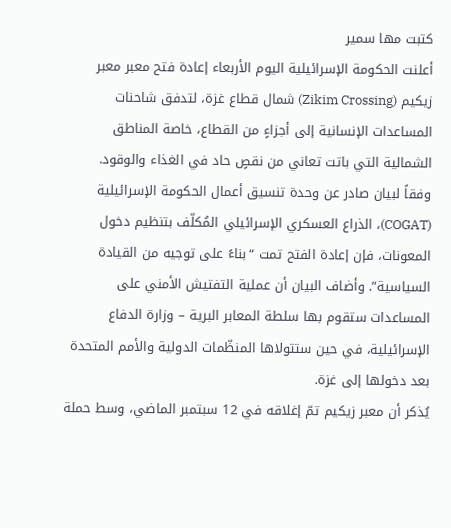كتبت مها سمير
أعلنت الحكومة الإسرائيلية اليوم الأربعاء إعادة فتح معبر معبر زيكيم (Zikim Crossing) شمال قطاع غزة، لتدفق شاحنات المساعدات الإنسانية إلى أجزاءٍ من القطاع، خاصة المناطق الشمالية التي باتت تعاني من نقصٍ حاد في الغذاء والوقود.
وفقاً لبيان صادر عن وحدة تنسيق أعمال الحكومة الإسرائيلية (COGAT)، الذراع العسكري الإسرائيلي المُكلّف بتنظيم دخول المعونات، فإن إعادة الفتح تمت “بناءً على توجيه من القيادة السياسية”. وأضاف البيان أن عملية التفتيش الأمني على المساعدات ستقوم بها سلطة المعابر البرية – وزارة الدفاع الإسرائيلية، في حين ستتولاها المنظّمات الدولية والأمم المتحدة بعد دخولها إلى غزة.
يُذكر أن معبر زيكيم تمّ إغلاقه في 12 سبتمبر الماضي، وسط حملة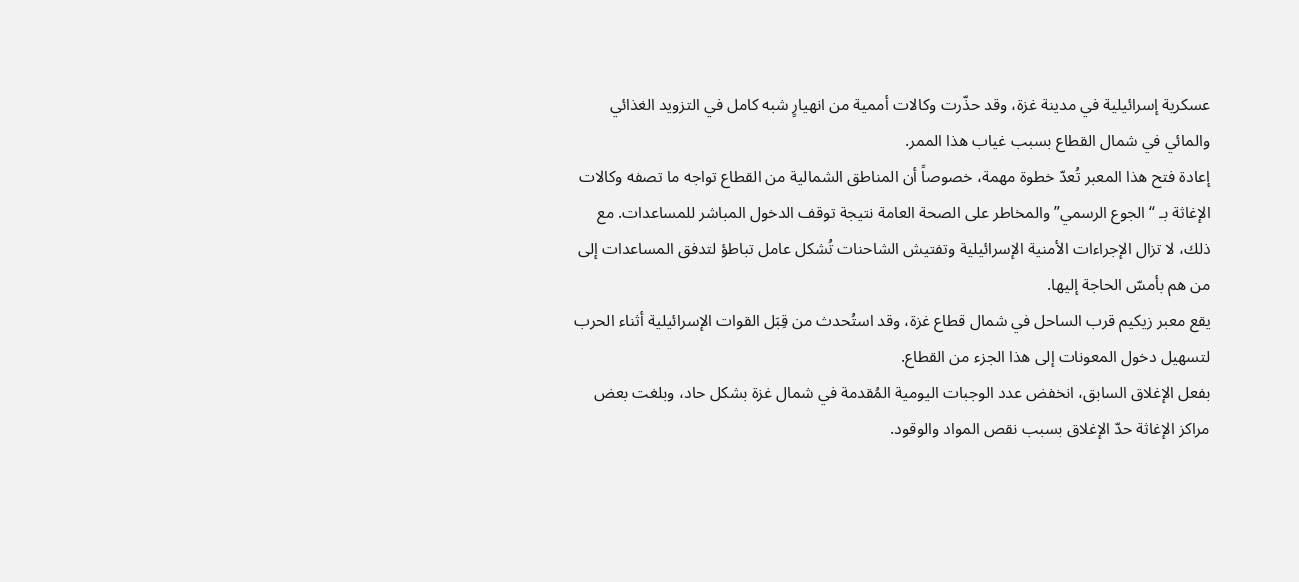عسكرية إسرائيلية في مدينة غزة، وقد حذّرت وكالات أممية من انهيارٍ شبه كامل في التزويد الغذائي والمائي في شمال القطاع بسبب غياب هذا الممر.
إعادة فتح هذا المعبر تُعدّ خطوة مهمة، خصوصاً أن المناطق الشمالية من القطاع تواجه ما تصفه وكالات الإغاثة بـ “الجوع الرسمي” والمخاطر على الصحة العامة نتيجة توقف الدخول المباشر للمساعدات. مع ذلك، لا تزال الإجراءات الأمنية الإسرائيلية وتفتيش الشاحنات تُشكل عامل تباطؤ لتدفق المساعدات إلى من هم بأمسّ الحاجة إليها.
يقع معبر زيكيم قرب الساحل في شمال قطاع غزة، وقد استُحدث من قِبَل القوات الإسرائيلية أثناء الحرب لتسهيل دخول المعونات إلى هذا الجزء من القطاع.
بفعل الإغلاق السابق، انخفض عدد الوجبات اليومية المُقدمة في شمال غزة بشكل حاد، وبلغت بعض مراكز الإغاثة حدّ الإغلاق بسبب نقص المواد والوقود.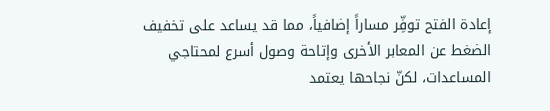إعادة الفتح توفِّر مساراً إضافياً، مما قد يساعد على تخفيف الضغط عن المعابر الأخرى وإتاحة وصول أسرع لمحتاجي المساعدات، لكنّ نجاحها يعتمد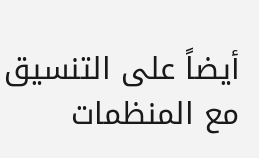أيضاً على التنسيق مع المنظمات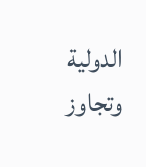الدولية وتجاوز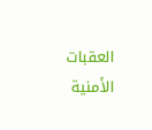العقبات الأمنية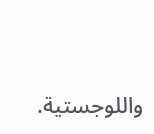واللوجستية.